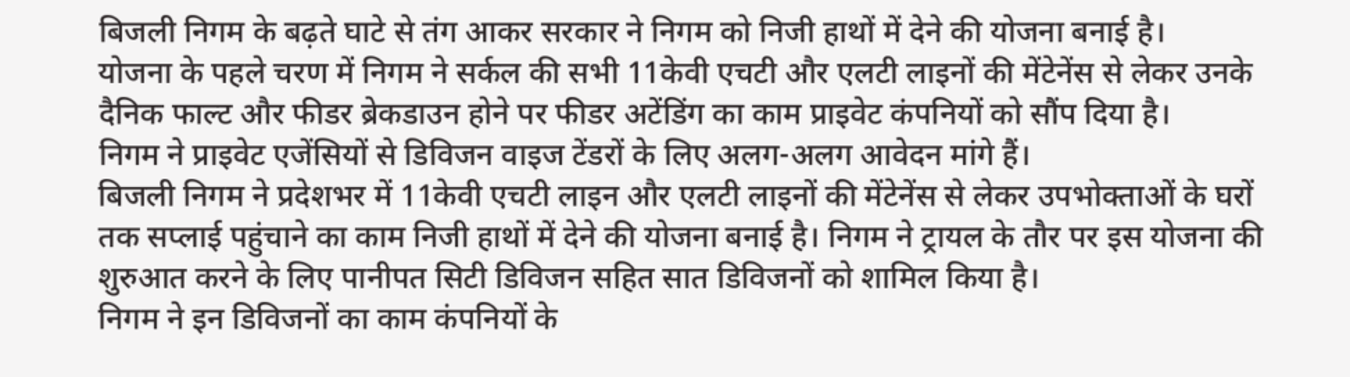बिजली निगम के बढ़ते घाटे से तंग आकर सरकार ने निगम को निजी हाथों में देने की योजना बनाई है।
योजना के पहले चरण में निगम ने सर्कल की सभी 11केवी एचटी और एलटी लाइनों की मेंटेनेंस से लेकर उनके दैनिक फाल्ट और फीडर ब्रेकडाउन होने पर फीडर अटेंडिंग का काम प्राइवेट कंपनियों को सौंप दिया है।
निगम ने प्राइवेट एजेंसियों से डिविजन वाइज टेंडरों के लिए अलग-अलग आवेदन मांगे हैं।
बिजली निगम ने प्रदेशभर में 11केवी एचटी लाइन और एलटी लाइनों की मेंटेनेंस से लेकर उपभोक्ताओं के घरों तक सप्लाई पहुंचाने का काम निजी हाथों में देने की योजना बनाई है। निगम ने ट्रायल के तौर पर इस योजना की शुरुआत करने के लिए पानीपत सिटी डिविजन सहित सात डिविजनों को शामिल किया है।
निगम ने इन डिविजनों का काम कंपनियों के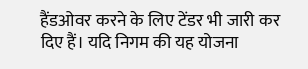हैंडओवर करने के लिए टेंडर भी जारी कर दिए हैं। यदि निगम की यह योजना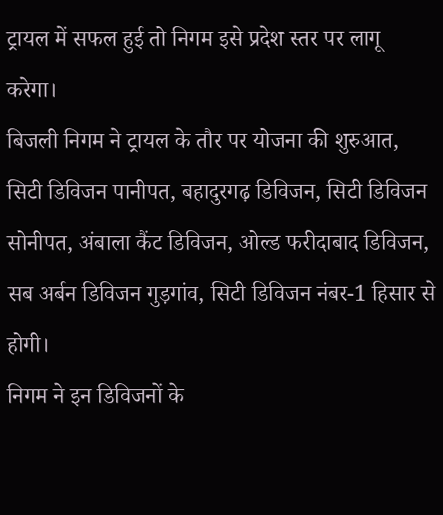ट्रायल में सफल हुई तो निगम इसे प्रदेश स्तर पर लागू करेगा।
बिजली निगम ने ट्रायल के तौर पर योजना की शुरुआत, सिटी डिविजन पानीपत, बहादुरगढ़ डिविजन, सिटी डिविजन सोनीपत, अंबाला कैंट डिविजन, ओल्ड फरीदाबाद डिविजन, सब अर्बन डिविजन गुड़गांव, सिटी डिविजन नंबर-1 हिसार से होगी।
निगम ने इन डिविजनों के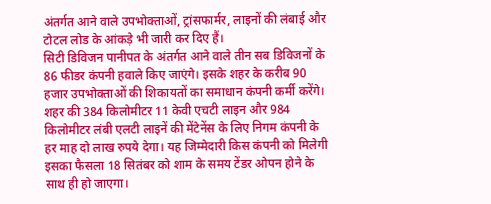अंतर्गत आने वाले उपभोक्ताओं, ट्रांसफार्मर, लाइनों की लंबाई और टोटल लोड के आंकड़े भी जारी कर दिए हैं।
सिटी डिविजन पानीपत के अंतर्गत आने वाले तीन सब डिविजनों के 86 फीडर कंपनी हवाले किए जाएंगे। इसके शहर के करीब 90 हजार उपभोक्ताओं की शिकायतों का समाधान कंपनी कर्मी करेंगे।
शहर की 384 किलोमीटर 11 केवी एचटी लाइन और 984 किलोमीटर लंबी एलटी लाइनें की मेंटेनेंस के लिए निगम कंपनी के हर माह दो लाख रुपये देगा। यह जिम्मेदारी किस कंपनी को मिलेगी इसका फैसला 18 सितंबर को शाम के समय टेंडर ओपन होने के साथ ही हो जाएगा।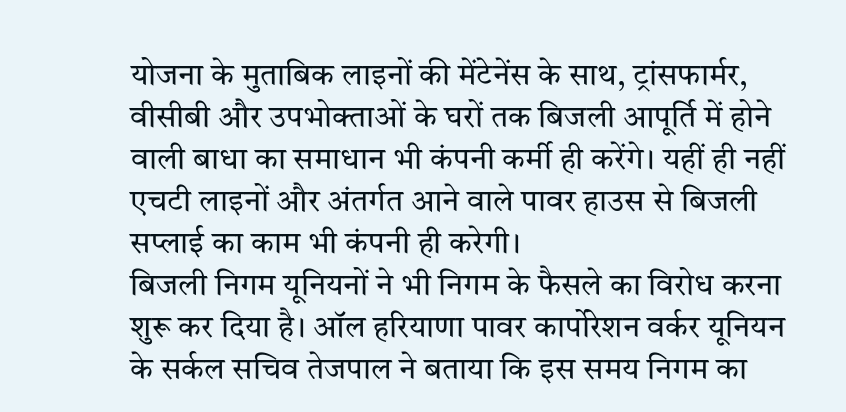योजना के मुताबिक लाइनों की मेंटेनेंस के साथ, ट्रांसफार्मर, वीसीबी और उपभोक्ताओं के घरों तक बिजली आपूर्ति में होने वाली बाधा का समाधान भी कंपनी कर्मी ही करेंगे। यहीं ही नहीं एचटी लाइनों और अंतर्गत आने वाले पावर हाउस से बिजली सप्लाई का काम भी कंपनी ही करेगी।
बिजली निगम यूनियनों ने भी निगम के फैसले का विरोध करना शुरू कर दिया है। ऑल हरियाणा पावर कार्पोरेशन वर्कर यूनियन के सर्कल सचिव तेजपाल ने बताया कि इस समय निगम का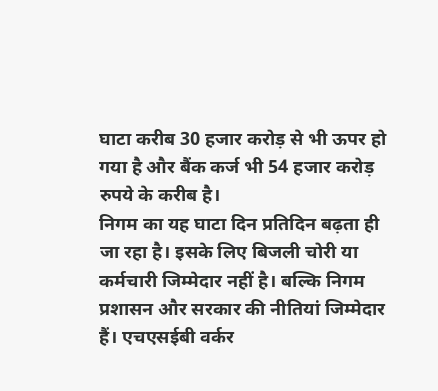घाटा करीब 30 हजार करोड़ से भी ऊपर हो गया है और बैंक कर्ज भी 54 हजार करोड़ रुपये के करीब है।
निगम का यह घाटा दिन प्रतिदिन बढ़ता ही जा रहा है। इसके लिए बिजली चोरी या कर्मचारी जिम्मेदार नहीं है। बल्कि निगम प्रशासन और सरकार की नीतियां जिम्मेदार हैं। एचएसईबी वर्कर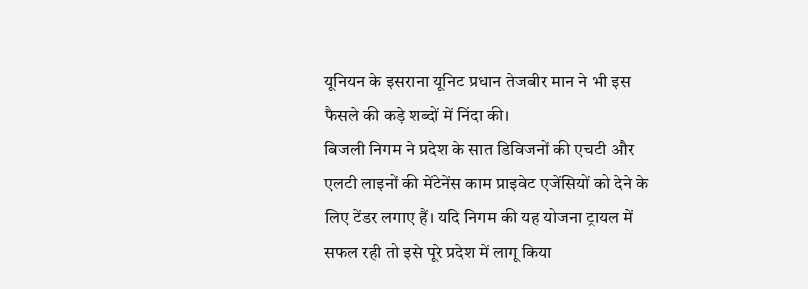यूनियन के इसराना यूनिट प्रधान तेजबीर मान ने भी इस फैसले की कड़े शब्दों में निंदा की।
बिजली निगम ने प्रदेश के सात डिविजनों की एचटी और एलटी लाइनों की मेंटेनेंस काम प्राइवेट एजेंसियों को देने के लिए टेंडर लगाए हैं। यदि निगम की यह योजना ट्रायल में सफल रही तो इसे पूरे प्रदेश में लागू किया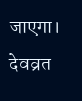जाएगा।
देवव्रत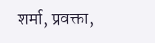शर्मा, प्रवक्ता,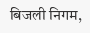बिजली निगम,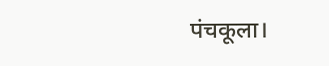पंचकूला।